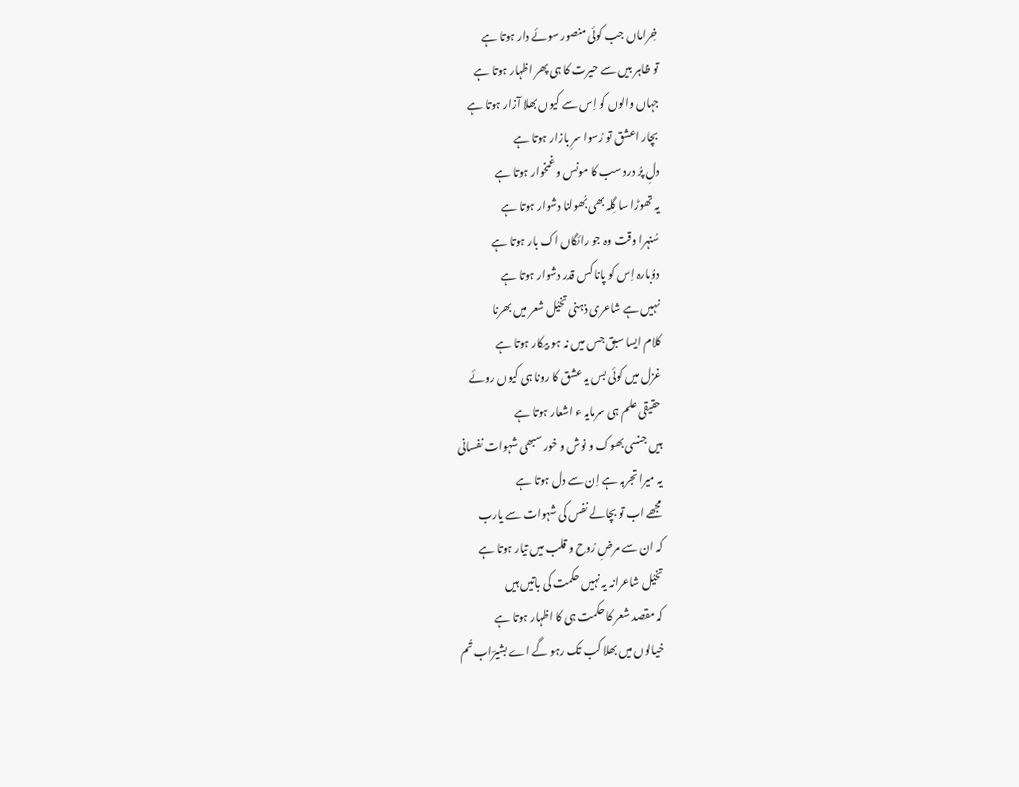خِراماں جب کوئی منصور سوئے دار ہوتا ہے
تو ظاہر بیں سے حیرت کا ہی پھر اظہار ہوتا ہے
جہاں والوں کو اِس سے کیوں بھلا آزار ہوتا ہے
بچار اعشق تو رُسوا سرِ بازار ہوتا ہے
دلِ پرُ درد سب کا مونس و غمخوار ہوتا ہے
یہ تھوڑا سا گِلہ بھی بُھولنا دشوار ہوتا ہے
سُنہرا وقت وہ جو رائگاں اک بار ہوتا ہے
دوُبارہ اِس کو پانا کس قدر دشوار ہوتا ہے
نہیں ہے شاعری ذہنی تخیُل شعر میں بھرنا
کلام ایسا سبق جس میں نہ ہو بیکار ہوتا ہے
غزل میں کوئی بس یہ عشق کا رونا ہی کیوں روئے
حقیقی علم ہی سرمایہ ء اشعار ہوتا ہے
ہیں جنسی بھوک و نوش و خور سبھی شہوات نفسانی
یہ میرا تجربہ ہے اِن سے دل ہوتا ہے
مجھے اب تو بچالے نفس کی شہوات سے یارب
کہ ان سے مرضِ رُوح و قلب میں تیار ہوتا ہے
تخیُل شاعرانہ یہ نہیں حکمت کی باتیں ہیں
کہ مقصد شعر کا حکمت ہی کا اظہار ہوتا ہے
خیالوں میں بھلا کب تک رہو گے اے بشیرؔاب تُم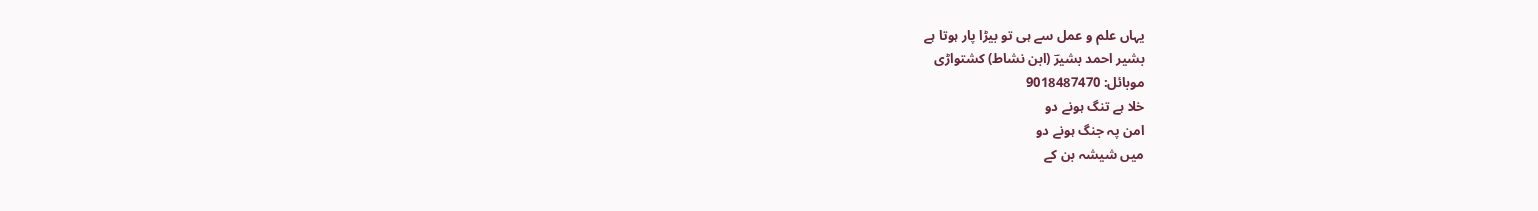یہاں علم و عمل سے ہی تو بیڑا پار ہوتا ہے
بشیر احمد بشیرؔ (ابن نشاط) کشتواڑی
موبائل: 9018487470
خلا ہے تنگ ہونے دو
امن پہ جنگ ہونے دو
میں شیشہ بن کے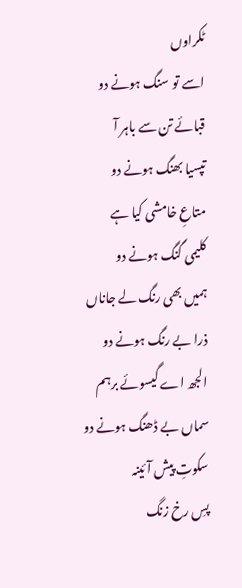ٹکراوں
اسے تو سنگ ہونے دو
قبائے تن سے باہر آ
تپسیا بھنگ ہونے دو
متاعِ خامشی کیا ہے
کلیمی گنگ ہونے دو
ہمیں بھی رنگ لے جاناں
ذرا بے رنگ ہونے دو
الجھ اے گیسوئے برہم
سماں بے ڈھنگ ہونے دو
سکوتِ پیش آئینہ
پسِ رخ زنگ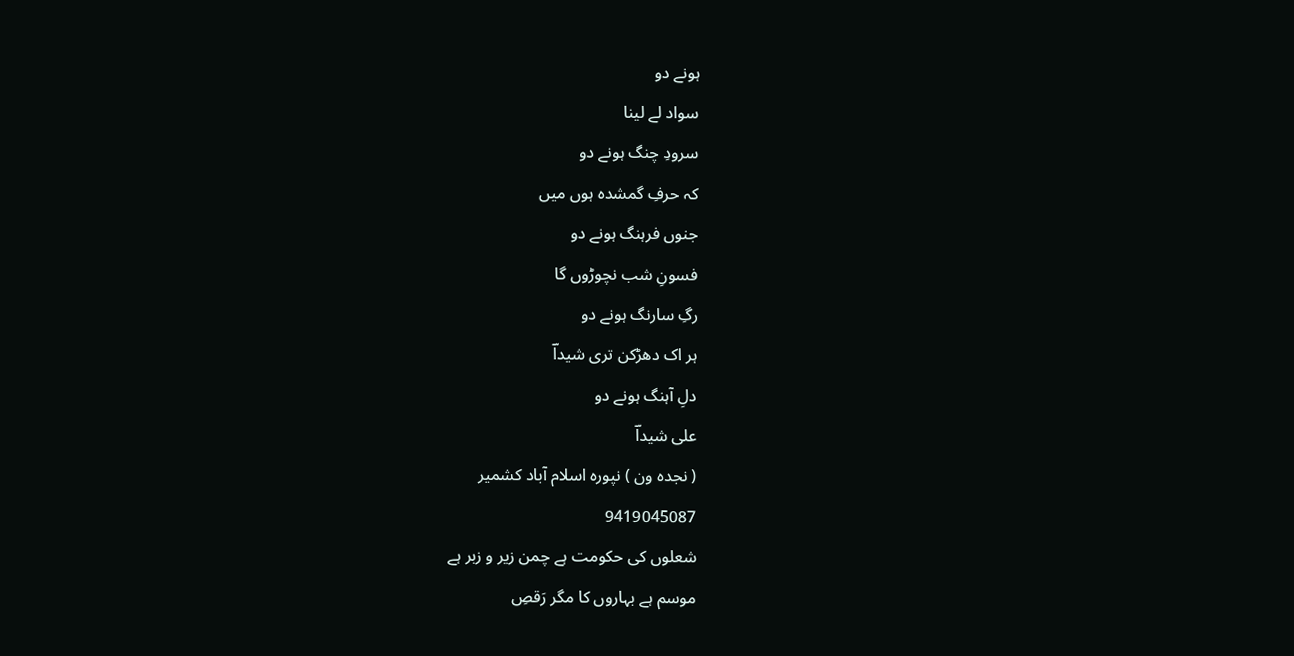ہونے دو
سواد لے لینا
سرودِ چنگ ہونے دو
کہ حرفِ گمشدہ ہوں میں
جنوں فرہنگ ہونے دو
فسونِ شب نچوڑوں گا
رگِ سارنگ ہونے دو
ہر اک دھڑکن تری شیداؔ
دلِ آہنگ ہونے دو
علی شیداؔ
( نجدہ ون ) نپورہ اسلام آباد کشمیر
9419045087
شعلوں کی حکومت ہے چمن زیر و زبر ہے
موسم ہے بہاروں کا مگر رَقصِ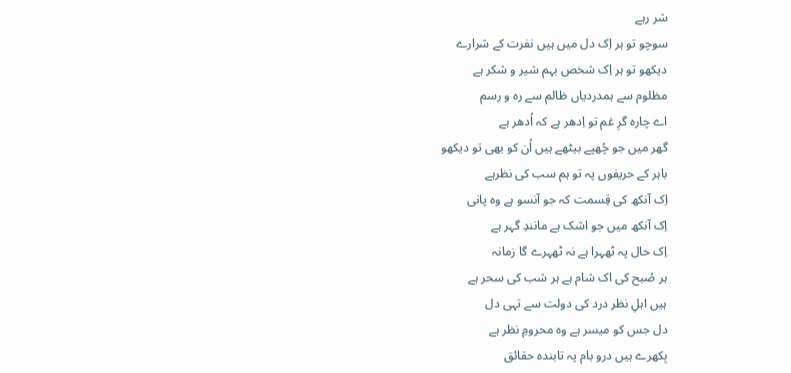شر رہے
سوچو تو ہر اِک دل میں ہیں نفرت کے شرارے
دیکھو تو ہر اِک شخص بہم شیر و شکر ہے
مظلوم سے ہمدردیاں ظالم سے رہ و رسم
اے چارہ گرِ غم تو اِدھر ہے کہ اُدھر ہے
گھر میں جو چُھپے بیٹھے ہیں اُن کو بھی تو دیکھو
باہر کے حریفوں پہ تو ہم سب کی نظرہے
اِک آنکھ کی قِسمت کہ جو آنسو ہے وہ پانی
اِک آنکھ میں جو اشک ہے مانندِ گہر ہے
اِک حال پہ ٹھہرا ہے نہ ٹھہرے گا زمانہ
ہر صُبح کی اک شام ہے ہر شب کی سحر ہے
ہیں اہلِ نظر درد کی دولت سے تہی دل
دل جس کو میسر ہے وہ محرومِ نظر ہے
بِکھرے ہیں درو بام پہ تابندہ حقائق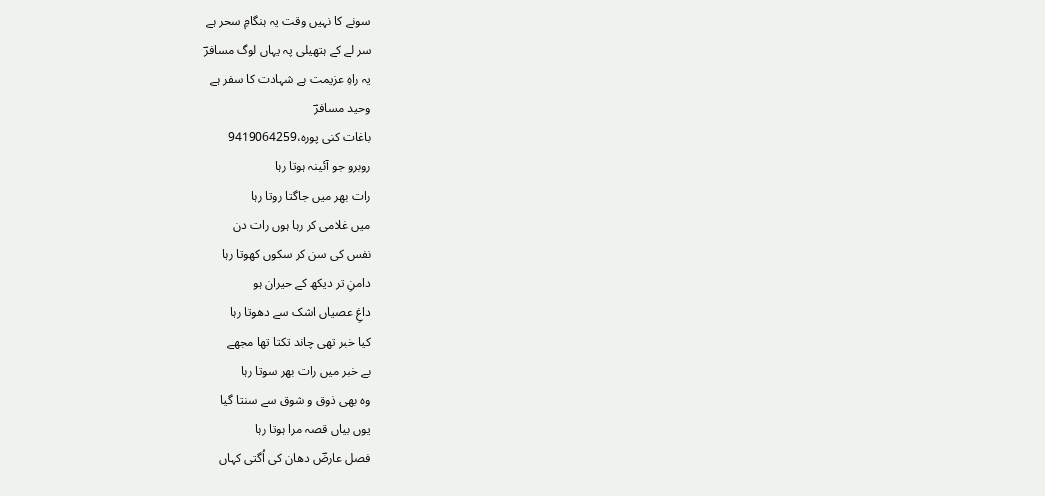سونے کا نہیں وقت یہ ہنگامِ سحر ہے
سر لے کے ہتھیلی پہ یہاں لوگ مسافرؔ
یہ راہِ عزیمت ہے شہادت کا سفر ہے
وحید مسافرؔ
باغات کنی پورہ،9419064259
روبرو جو آئینہ ہوتا رہا
رات بھر میں جاگتا روتا رہا
میں غلامی کر رہا ہوں رات دن
نفس کی سن کر سکوں کھوتا رہا
دامنِ تر دیکھ کے حیران ہو
داغِ عصیاں اشک سے دھوتا رہا
کیا خبر تھی چاند تکتا تھا مجھے
بے خبر میں رات بھر سوتا رہا
وہ بھی ذوق و شوق سے سنتا گیا
یوں بیاں قصہ مرا ہوتا رہا
فصل عارضؔ دھان کی اُگتی کہاں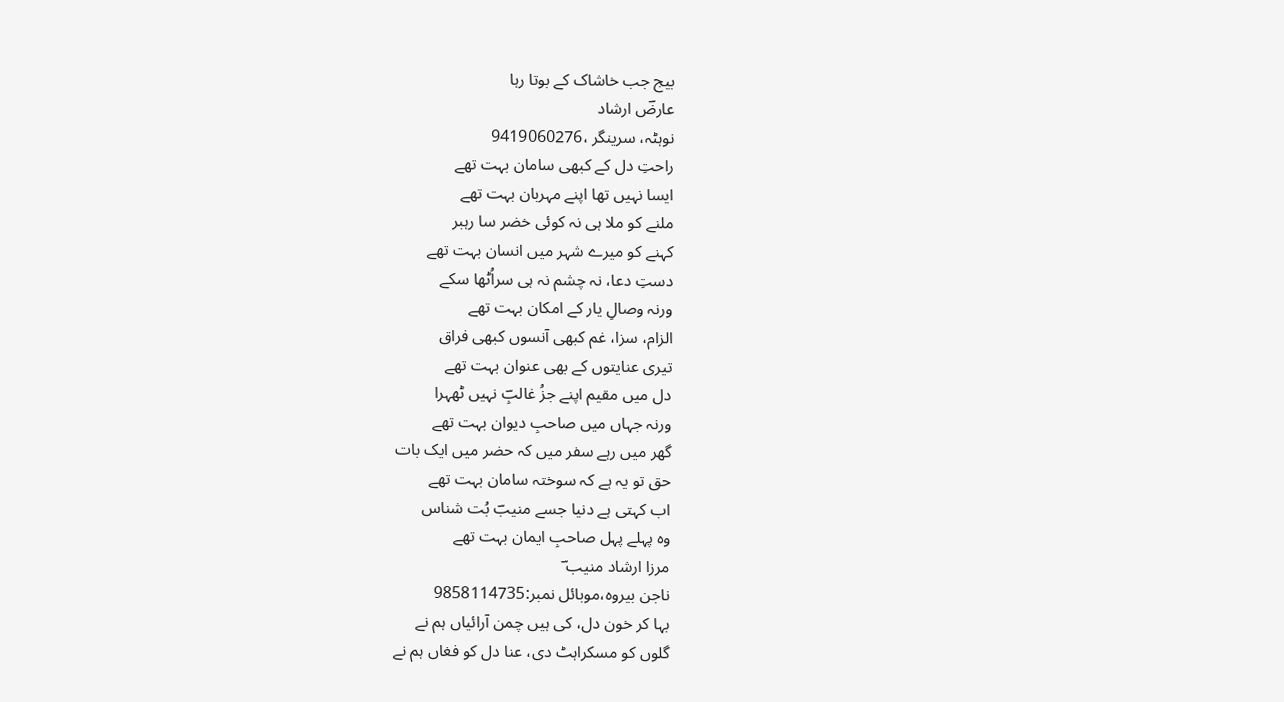بیج جب خاشاک کے بوتا رہا
عارضؔ ارشاد
نوہٹہ، سرینگر ،9419060276
راحتِ دل کے کبھی سامان بہت تھے
ایسا نہیں تھا اپنے مہربان بہت تھے
ملنے کو ملا ہی نہ کوئی خضر سا رہبر
کہنے کو میرے شہر میں انسان بہت تھے
دستِ دعا، نہ چشم نہ ہی سراُٹھا سکے
ورنہ وصالِ یار کے امکان بہت تھے
الزام، سزا، غم کبھی آنسوں کبھی فراق
تیری عنایتوں کے بھی عنوان بہت تھے
دل میں مقیم اپنے جزُ غالبِؔ نہیں ٹھہرا
ورنہ جہاں میں صاحبِ دیوان بہت تھے
گھر میں رہے سفر میں کہ حضر میں ایک بات
حق تو یہ ہے کہ سوختہ سامان بہت تھے
اب کہتی ہے دنیا جسے منیبؔ بُت شناس
وہ پہلے پہل صاحبِ ایمان بہت تھے
مرزا ارشاد منیب ؔ
ناجن بیروہ،موبائل نمبر:9858114735
بہا کر خون دل، کی ہیں چمن آرائیاں ہم نے
گلوں کو مسکراہٹ دی، عنا دل کو فغاں ہم نے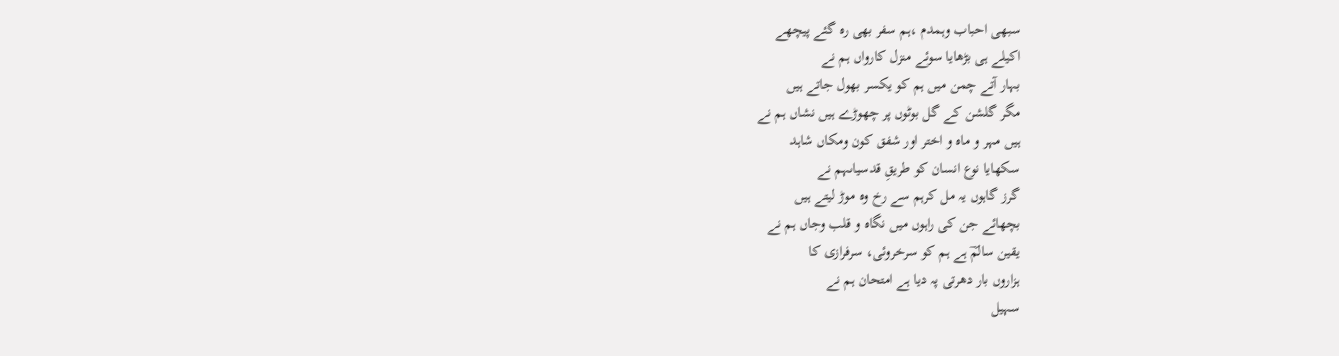سبھی احباب وہمدم ،ہم سفر بھی رہ گئے پیچھے
اکیلے ہی بڑھایا سوئے منزل کارواں ہم نے
بہار آتے چمن میں ہم کو یکسر بھول جاتے ہیں
مگر گلشن کے گل بوٹوں پر چھوڑے ہیں نشاں ہم نے
ہیں مہر و ماہ و اختر اور شفق کون ومکاں شاہد
سکھایا نوع انسان کو طریقِ قدسیاںہم نے
گرز گاہوں یہ مل کرہم سے رخ وہ موڑ لیتے ہیں
بچھائے جن کی راہوں میں نگاہ و قلب وجاں ہم نے
یقین سالمؔ ہے ہم کو سرخروئی، سرفرازی کا
ہزاروں بار دھرتی پہ دیا ہے امتحان ہم نے
سہیل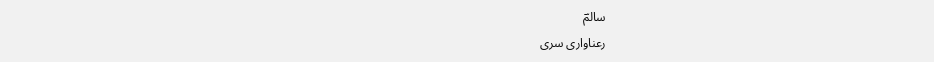سالمؔ
رعناواری سری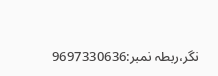نگر،ربطہ نمبر:9697330636